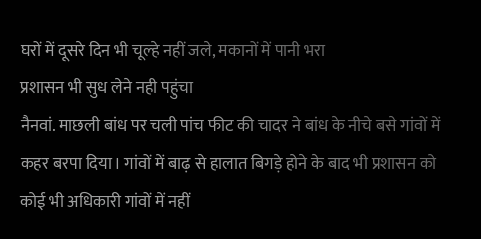घरों में दूसरे दिन भी चूल्हे नहीं जले, मकानों में पानी भरा
प्रशासन भी सुध लेने नही पहुंचा
नैनवां. माछली बांध पर चली पांच फीट की चादर ने बांध के नीचे बसे गांवों में कहर बरपा दिया। गांवों में बाढ़ से हालात बिगड़े होने के बाद भी प्रशासन को कोई भी अधिकारी गांवों में नहीं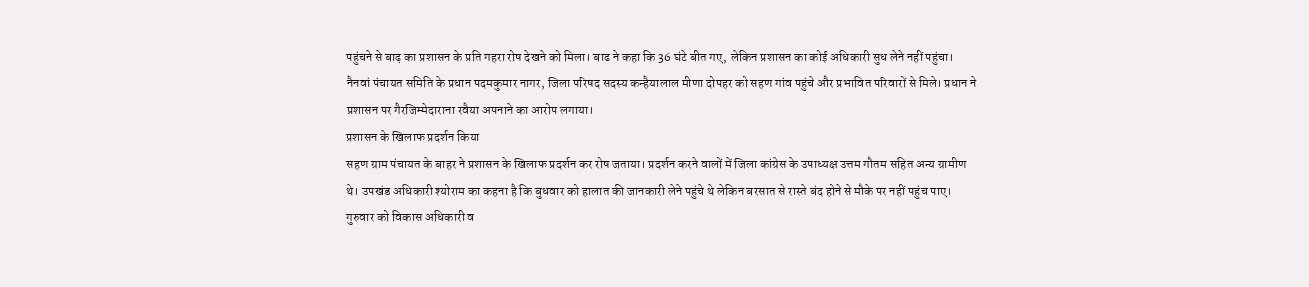पहुंचने से बाढ़ का प्रशासन के प्रति गहरा रोष देखने को मिला। बाढ ने कहा कि 36 घंटे बीत गए, लेकिन प्रशासन का कोई अधिकारी सुध लेने नहीं पहुंचा। नैनवां पंचायत समिति के प्रधान पदमकुमार नागर, जिला परिषद सदस्य कन्हैयालाल मीणा दोपहर को सहण गांव पहुंचे और प्रभावित परिवारों से मिले। प्रधान ने प्रशासन पर गैरजिम्मेदाराना रवैया अपनाने का आरोप लगाया।
प्रशासन के खिलाफ प्रदर्शन किया
सहण ग्राम पंचायत के बाहर ने प्रशासन के खिलाफ प्रदर्शन कर रोष जताया। प्रदर्शन करने वालों में जिला कांग्रेस के उपाध्यक्ष उत्तम गौतम सहित अन्य ग्रामीण थे। उपखंड अधिकारी श्योराम का कहना है कि बुधवार को हालात की जानकारी लेने पहुंचे थे लेकिन बरसात से रास्ते बंद होने से मौके पर नहीं पहुंच पाए। गुरुवार को विकास अधिकारी व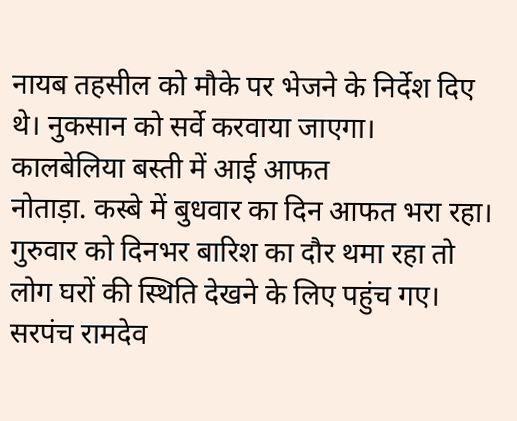नायब तहसील को मौके पर भेजने के निर्देश दिए थे। नुकसान को सर्वे करवाया जाएगा।
कालबेलिया बस्ती में आई आफत
नोताड़ा. कस्बे में बुधवार का दिन आफत भरा रहा। गुरुवार को दिनभर बारिश का दौर थमा रहा तो लोग घरों की स्थिति देखने के लिए पहुंच गए। सरपंच रामदेव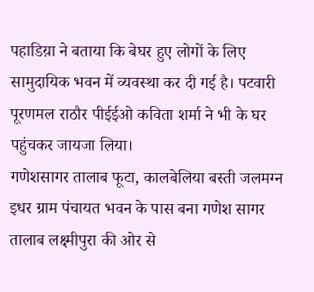पहाडिय़ा ने बताया कि बेघर हुए लोगों के लिए सामुदायिक भवन में व्यवस्था कर दी गई है। पटवारी पूरणमल राठौर पीईईओ कविता शर्मा ने भी के घर पहुंचकर जायजा लिया।
गणेशसागर तालाब फूटा, कालबेलिया बस्ती जलमग्न
इधर ग्राम पंचायत भवन के पास बना गणेश सागर तालाब लक्ष्मीपुरा की ओर से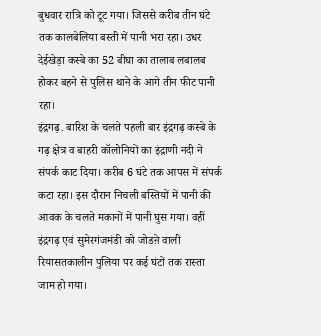बुधवार रात्रि को टूट गया। जिससे करीब तीन घंटे तक कालबेलिया बस्ती में पानी भरा रहा। उधर देईखेड़ा कस्बे का 52 बीघा का तालाब लबालब होकर बहने से पुलिस थाने के आगे तीन फीट पानी रहा।
इंद्रगढ़. बारिश के चलते पहली बार इंद्रगढ़ कस्बे के गढ़ क्षेत्र व बाहरी कॉलोनियों का इंद्राणी नदी ने संपर्क काट दिया। करीब 6 घंटे तक आपस में संपर्क कटा रहा। इस दौरान निचली बस्तियों में पानी की आवक के चलते मकानों में पानी घुस गया। वहीं इंद्रगढ़ एवं सुमेरगंजमंडी को जोडऩे वाली रियासतकालीन पुलिया पर कई घंटों तक रास्ता जाम हो गया।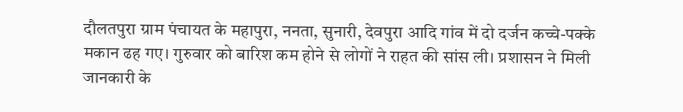दौलतपुरा ग्राम पंचायत के महापुरा, ननता, सुनारी, देवपुरा आदि गांव में दो दर्जन कच्चे-पक्के मकान ढह गए। गुरुवार को बारिश कम होने से लोगों ने राहत की सांस ली। प्रशासन ने मिली जानकारी के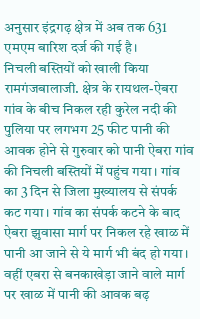अनुसार इंद्रगढ़ क्षेत्र में अब तक 631 एमएम बारिश दर्ज की गई है।
निचली बस्तियों को खाली किया
रामगंजबालाजी. क्षेत्र के रायथल-ऐबरा गांव के बीच निकल रही कुरेल नदी की पुलिया पर लगभग 25 फीट पानी की आवक होने से गुरुवार को पानी ऐबरा गांव की निचली बस्तियों में पहुंच गया। गांव का 3 दिन से जिला मुख्यालय से संपर्क कट गया। गांव का संपर्क कटने के बाद ऐबरा झुवासा मार्ग पर निकल रहे खाळ में पानी आ जाने से ये मार्ग भी बंद हो गया। वहीं एबरा से बनकाखेड़ा जाने वाले मार्ग पर खाळ में पानी की आवक बढ़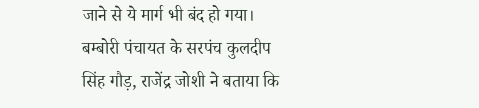जाने से ये मार्ग भी बंद हो गया। बम्बोरी पंचायत के सरपंच कुलदीप सिंह गौड़, राजेंद्र जोशी ने बताया कि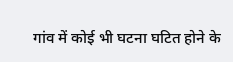गांव में कोई भी घटना घटित होने के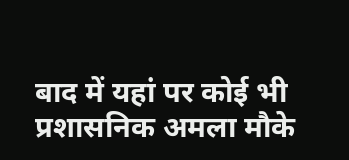बाद में यहां पर कोई भी प्रशासनिक अमला मौके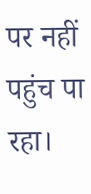पर नहीं पहुंच पा रहा।